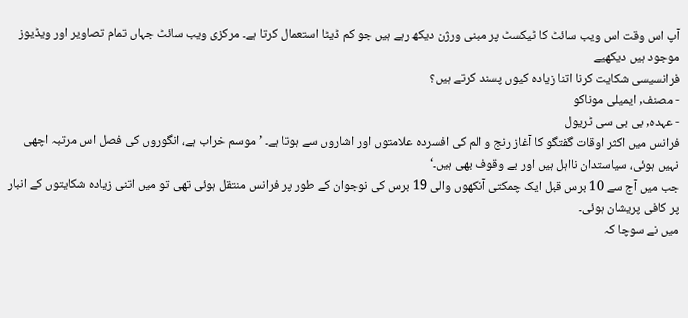آپ اس وقت اس ویب سائٹ کا ٹیکسٹ پر مبنی ورژن دیکھ رہے ہیں جو کم ڈیٹا استعمال کرتا ہے۔ مرکزی ویب سائٹ جہاں تمام تصاویر اور ویڈیوز موجود ہیں دیکھیے
فرانسیسی شکایت کرنا اتنا زیادہ کیوں پسند کرتے ہیں؟
- مصنف, ایمیلی موناکو
- عہدہ, بی بی سی ٹریول
فرانس میں اکثر اوقات گفتگو کا آغاز رنج و الم کی افسردہ علامتوں اور اشاروں سے ہوتا ہے۔ ’موسم خراب ہے، انگوروں کی فصل اس مرتبہ اچھی نہیں ہوئی، سیاستدان نااہل ہیں اور بے وقوف بھی ہیں۔‘
جب میں آج سے 10 برس قبل ایک چمکتی آنکھوں والی 19 برس کی نوجوان کے طور پر فرانس منتقل ہوئی تھی تو میں اتنی زیادہ شکایتوں کے انبار پر کافی پریشان ہوئی۔
میں نے سوچا کہ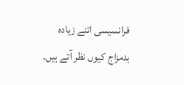فرانسیسی اتنے زیادہ بدمزاج کیوں نظر آتے ہیں۔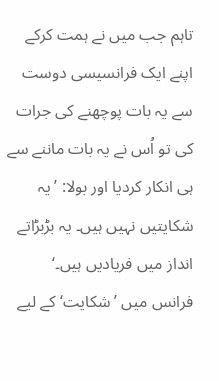تاہم جب میں نے ہمت کرکے اپنے ایک فرانسیسی دوست سے یہ بات پوچھنے کی جرات کی تو اُس نے یہ بات ماننے سے ہی انکار کردیا اور بولا: ’یہ شکایتیں نہیں ہیں۔ یہ بڑبڑاتے انداز میں فریادیں ہیں۔‘
فرانس میں ’شکایت‘ کے لیے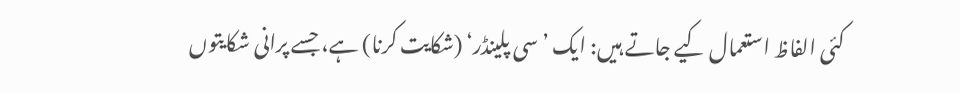کئی الفاظ استعمال کیے جاتے ہیں: ایک ’سی پلینڈر‘ (شکایت کرنا) ہے، جسے پرانی شکایتوں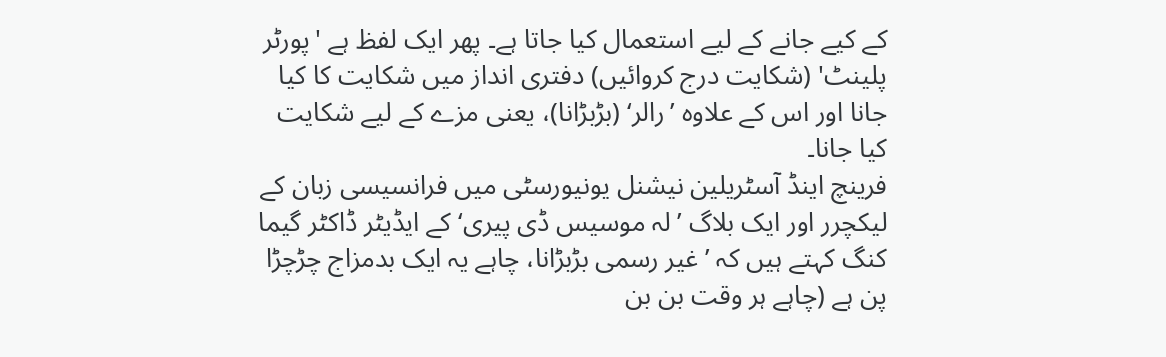کے کیے جانے کے لیے استعمال کیا جاتا ہے۔ پھر ایک لفظ ہے 'پورٹر پلینٹ' (شکایت درج کروائیں) دفتری انداز میں شکایت کا کیا جانا اور اس کے علاوہ ’رالر‘ (بڑبڑانا)، یعنی مزے کے لیے شکایت کیا جانا۔
فرینچ اینڈ آسٹریلین نیشنل یونیورسٹی میں فرانسیسی زبان کے لیکچرر اور ایک بلاگ ’لہ موسیس ڈی پیری‘ کے ایڈیٹر ڈاکٹر گیما کنگ کہتے ہیں کہ ’غیر رسمی بڑبڑانا، چاہے یہ ایک بدمزاج چڑچڑا پن ہے (چاہے ہر وقت بن بن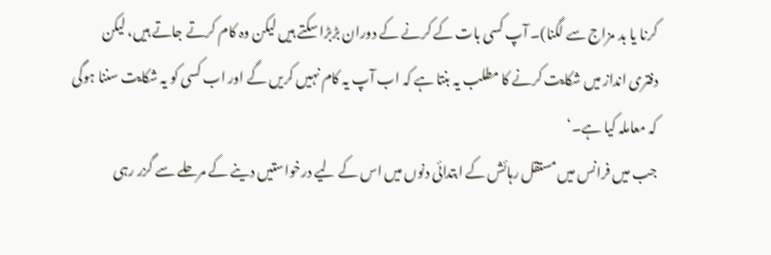کرنا یا بد مزاج سے لگنا)۔ آپ کسی بات کے کرنے کے دوران بڑبڑا سکتے ہیں لیکن وہ کام کرتے جاتے ہیں، لیکن دفتری انداز میں شکایت کرنے کا مطلب یہ بنتا ہے کہ اب آپ یہ کام نہیں کریں گے اور اب کسی کو یہ شکایت سننا ہوگی کہ معاملہ کیا ہے۔‘
جب میں فرانس میں مستقل رہائش کے ابتدائی دنوں میں اس کے لیے درخواستیں دینے کے مرحلے سے گزر رہی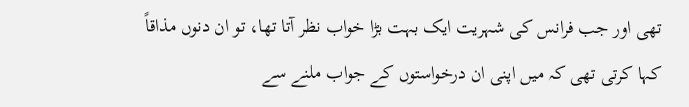تھی اور جب فرانس کی شہریت ایک بہت بڑا خواب نظر آتا تھا، تو ان دنوں مذاقاً کہا کرتی تھی کہ میں اپنی ان درخواستوں کے جواب ملنے سے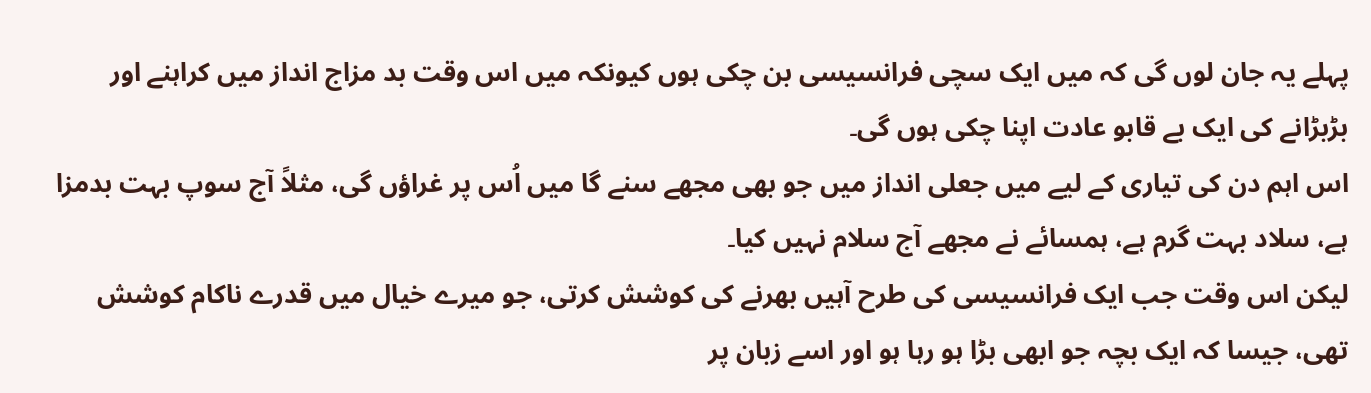پہلے یہ جان لوں گی کہ میں ایک سچی فرانسیسی بن چکی ہوں کیونکہ میں اس وقت بد مزاج انداز میں کراہنے اور بڑبڑانے کی ایک بے قابو عادت اپنا چکی ہوں گی۔
اس اہم دن کی تیاری کے لیے میں جعلی انداز میں جو بھی مجھے سنے گا میں اُس پر غراؤں گی، مثلاً آج سوپ بہت بدمزا ہے، سلاد بہت گرم ہے، ہمسائے نے مجھے آج سلام نہیں کیا۔
لیکن اس وقت جب ایک فرانسیسی کی طرح آہیں بھرنے کی کوشش کرتی، جو میرے خیال میں قدرے ناکام کوشش تھی، جیسا کہ ایک بچہ جو ابھی بڑا ہو رہا ہو اور اسے زبان پر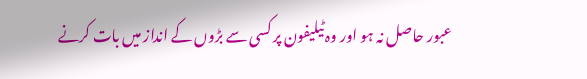عبور حاصل نہ ہو اور وہ ٹیلیفون پر کسی سے بڑوں کے انداز میں بات کرنے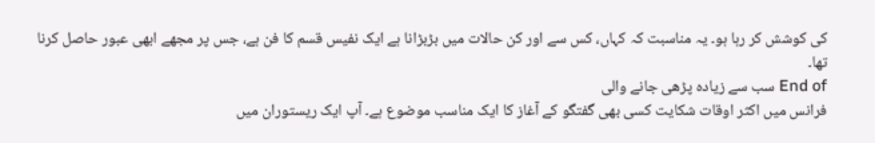کی کوشش کر رہا ہو۔ یہ مناسبت کہ کہاں، کس سے اور کن حالات میں بڑبڑانا ہے ایک نفیس قسم کا فن ہے، جس پر مجھے ابھی عبور حاصل کرنا تھا۔
End of سب سے زیادہ پڑھی جانے والی
فرانس میں اکثر اوقات شکایت کسی بھی گفتگو کے آغاز کا ایک مناسب موضوع ہے۔ آپ ایک ریستوران میں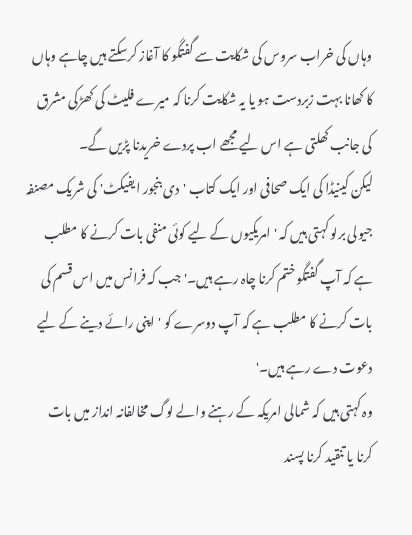وہاں کی خراب سروس کی شکایت سے گفتگو کا آغاز کرسکتے ہیں چاہے وہاں کا کھانا بہت زبردست ہو یا یہ شکایت کرنا کہ میرے فلیٹ کی کھڑکی مشرق کی جانب کھلتی ہے اس لیے مجھے اب پردے خریدنا پڑیں گے۔
لیکن کینیڈا کی ایک صحافی اور ایک کتاب 'دی بنجور ایفیکٹ' کی شریک مصنفہ جیولی برلو کہتی ہیں کہ 'امریکیوں کے لیے کوئی منفی بات کرنے کا مطلب ہے کہ آپ گفتگو ختم کرنا چاہ رہے ہیں۔' جب کہ فرانس میں اس قسم کی بات کرنے کا مطلب ہے کہ آپ دوسرے کو 'اپنی رائے دینے کے لیے دعوت دے رہے ہیں۔'
وہ کہتی ہیں کہ شمالی امریکہ کے رہنے والے لوگ مخالفانہ انداز میں بات کرنا یا تنقید کرنا پسند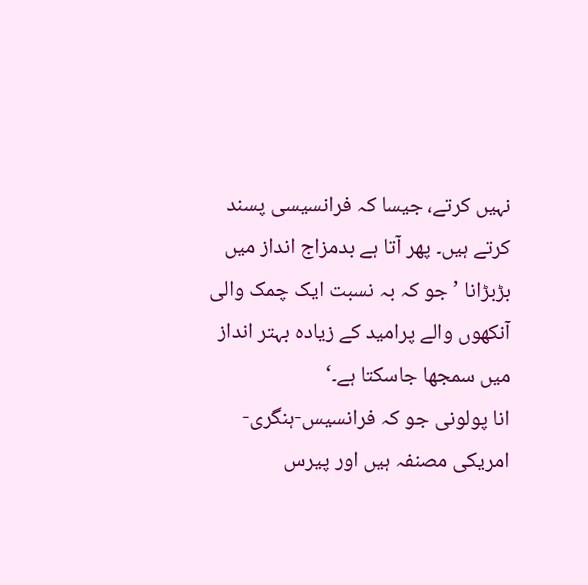نہیں کرتے، جیسا کہ فرانسیسی پسند کرتے ہیں۔ پھر آتا ہے بدمزاج انداز میں بڑبڑانا ’جو کہ بہ نسبت ایک چمک والی آنکھوں والے پرامید کے زیادہ بہتر انداز میں سمجھا جاسکتا ہے۔‘
انا پولونی جو کہ فرانسیس-ہنگری-امریکی مصنفہ ہیں اور پیرس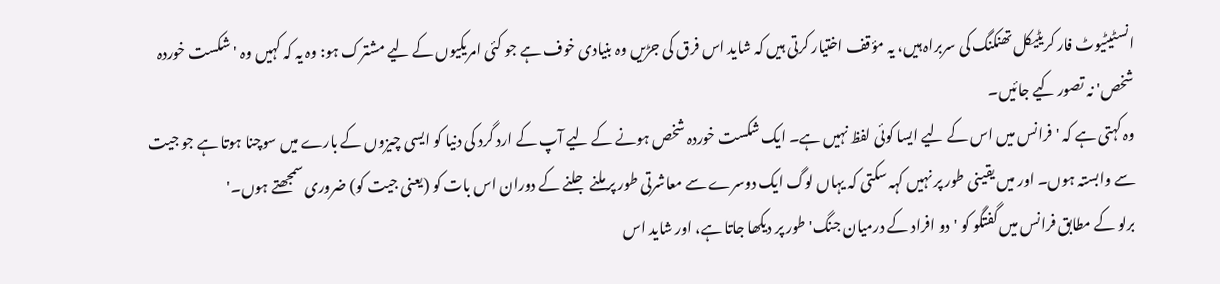انسٹیٹیوٹ فار کریٹیکل تھنکنگ کی سربراہ ہیں، یہ مؤقف اختیار کرتی ہیں کہ شاید اس فرق کی جڑیں وہ بنیادی خوف ہے جو کئی امریکیوں کے لیے مشترک ہو: وہ یہ کہ کہیں وہ 'شکست خوردہ شخص' نہ تصور کیے جائیں۔
وہ کہتی ہے کہ 'فرانس میں اس کے لیے ایسا کوئی لفظ نہیں ہے۔ ایک شکست خوردہ شخص ہونے کے لیے آپ کے ارد گرد کی دنیا کو ایسی چیزوں کے بارے میں سوچنا ہوتا ہے جو جیت سے وابستہ ہوں۔ اور میں یقینی طور پر نہیں کہہ سکتی کہ یہاں لوگ ایک دوسرے سے معاشرتی طور پر ملنے جلنے کے دوران اس بات کو (یعنی جیت کو) ضروری سمجھتے ہوں۔'
برلو کے مطابق فرانس میں گفتگو کو 'دو افراد کے درمیان جنگ' طور پر دیکھا جاتا ہے، اور شاید اس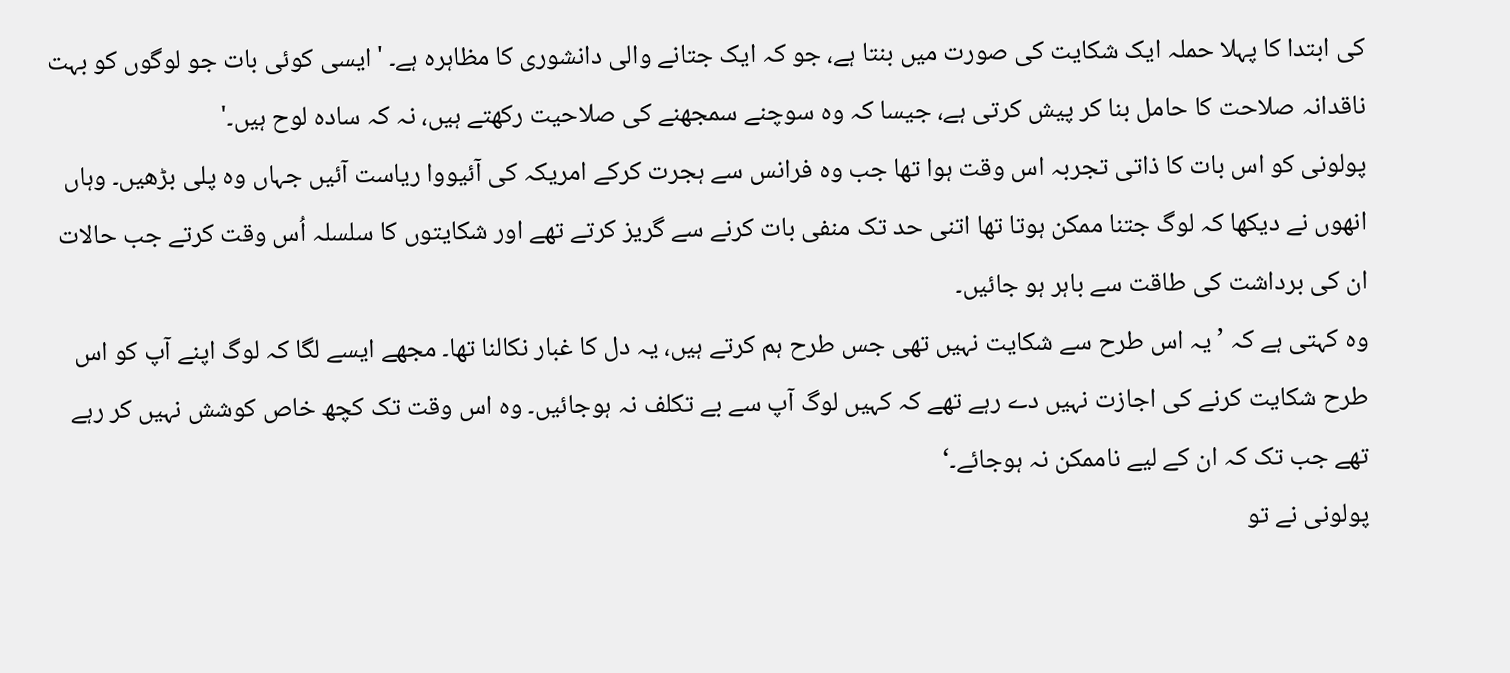کی ابتدا کا پہلا حملہ ایک شکایت کی صورت میں بنتا ہے، جو کہ ایک جتانے والی دانشوری کا مظاہرہ ہے۔ 'ایسی کوئی بات جو لوگوں کو بہت ناقدانہ صلاحت کا حامل بنا کر پیش کرتی ہے، جیسا کہ وہ سوچنے سمجھنے کی صلاحیت رکھتے ہیں، نہ کہ سادہ لوح ہیں۔'
پولونی کو اس بات کا ذاتی تجربہ اس وقت ہوا تھا جب وہ فرانس سے ہجرت کرکے امریکہ کی آئیووا ریاست آئیں جہاں وہ پلی بڑھیں۔ وہاں انھوں نے دیکھا کہ لوگ جتنا ممکن ہوتا تھا اتنی حد تک منفی بات کرنے سے گریز کرتے تھے اور شکایتوں کا سلسلہ اُس وقت کرتے جب حالات ان کی برداشت کی طاقت سے باہر ہو جائیں۔
وہ کہتی ہے کہ ’یہ اس طرح سے شکایت نہیں تھی جس طرح ہم کرتے ہیں، یہ دل کا غبار نکالنا تھا۔ مجھے ایسے لگا کہ لوگ اپنے آپ کو اس طرح شکایت کرنے کی اجازت نہیں دے رہے تھے کہ کہیں لوگ آپ سے بے تکلف نہ ہوجائیں۔ وہ اس وقت تک کچھ خاص کوشش نہیں کر رہے تھے جب تک کہ ان کے لیے ناممکن نہ ہوجائے۔‘
پولونی نے تو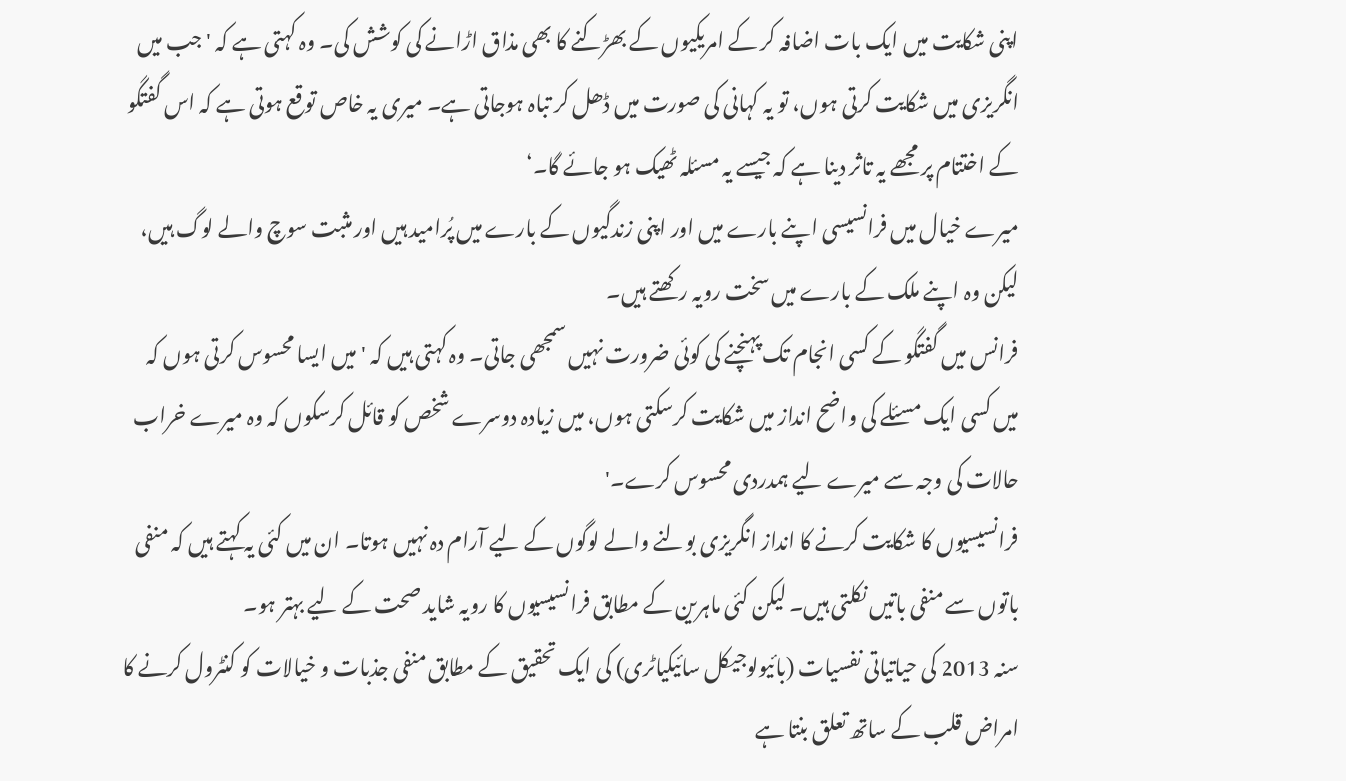اپنی شکایت میں ایک بات اضافہ کر کے امریکیوں کے بھڑکنے کا بھی مذاق اڑانے کی کوشش کی۔ وہ کہتی ہے کہ 'جب میں انگریزی میں شکایت کرتی ہوں، تو یہ کہانی کی صورت میں ڈھل کر تباہ ہوجاتی ہے۔ میری یہ خاص توقع ہوتی ہے کہ اس گفتگو کے اختتام پر مجھے یہ تاثر دینا ہے کہ جیسے یہ مسئلہ ٹھیک ہو جائے گا۔‘
میرے خیال میں فرانسیسی اپنے بارے میں اور اپنی زندگیوں کے بارے میں پُرامید ہیں اور مثبت سوچ والے لوگ ہیں، لیکن وہ اپنے ملک کے بارے میں سخت رویہ رکھتے ہیں۔
فرانس میں گفتگو کے کسی انجام تک پہنچنے کی کوئی ضرورت نہیں سمجھی جاتی۔ وہ کہتی ہیں کہ 'میں ایسا محسوس کرتی ہوں کہ میں کسی ایک مسئلے کی واضح انداز میں شکایت کرسکتی ہوں، میں زیادہ دوسرے شخص کو قائل کرسکوں کہ وہ میرے خراب حالات کی وجہ سے میرے لیے ہمدردی محسوس کرے۔'
فرانسیسیوں کا شکایت کرنے کا انداز انگریزی بولنے والے لوگوں کے لیے آرام دہ نہیں ہوتا۔ ان میں کئی یہ کہتے ہیں کہ منفی باتوں سے منفی باتیں نکلتی ہیں۔ لیکن کئی ماہرین کے مطابق فرانسیسیوں کا رویہ شاید صحت کے لیے بہتر ہو۔
سنہ 2013 کی حیاتیاتی نفسیات (بائیولوجیکل سائیکیاٹری) کی ایک تحقیق کے مطابق منفی جذبات و خیالات کو کنٹرول کرنے کا امراض قلب کے ساتھ تعلق بنتا ہے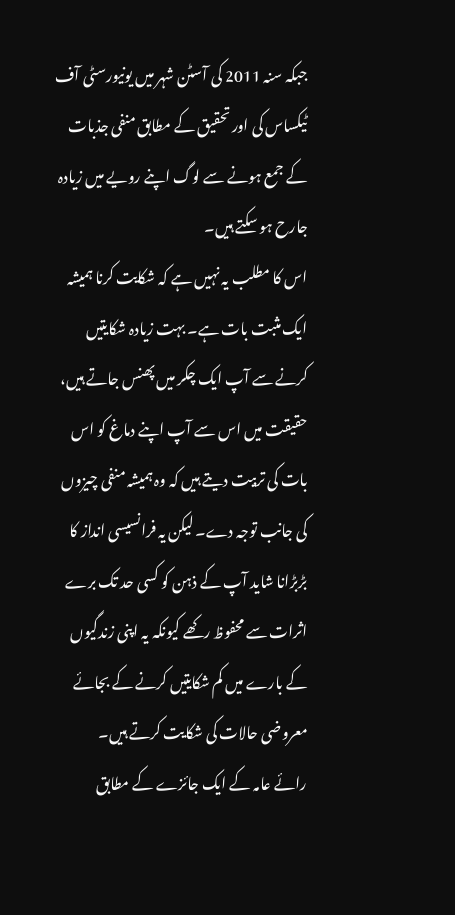جبکہ سنہ 2011 کی آسٹن شہر میں یونیورسٹی آف ٹیکساس کی اور تحقیق کے مطابق منفی جذبات کے جمع ہونے سے لوگ اپنے رویے میں زیادہ جارح ہو سکتے ہیں۔
اس کا مطلب یہ نہیں ہے کہ شکایت کرنا ہمیشہ ایک مثبت بات ہے۔ بہت زیادہ شکایتیں کرنے سے آپ ایک چکر میں پھنس جاتے ہیں، حقیقت میں اس سے آپ اپنے دماغ کو اس بات کی تربیت دیتے ہیں کہ وہ ہمیشہ منفی چیزوں کی جانب توجہ دے۔ لیکن یہ فرانسیسی انداز کا بڑبڑانا شاید آپ کے ذہن کو کسی حد تک برے اثرات سے محفوظ رکھے کیونکہ یہ اپنی زندگیوں کے بارے میں کم شکایتیں کرنے کے بجائے معروضی حالات کی شکایت کرتے ہیں۔
رائے عامہ کے ایک جائزے کے مطابق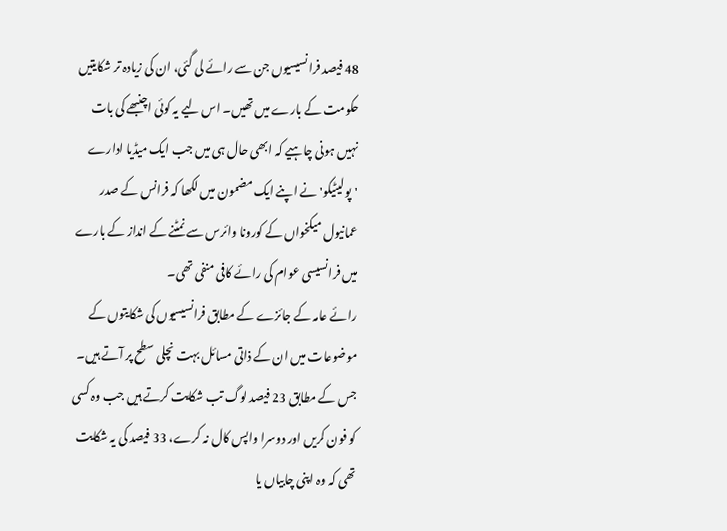48 فیصد فرانسیسیوں جن سے رائے لی گئی، ان کی زیادہ تر شکایتیں حکومت کے بارے میں تھیں۔ اس لیے یہ کوئی اچنبھے کی بات نہیں ہونی چاہیے کہ ابھی حال ہی میں جب ایک میڈیا ادارے 'پولیٹیکو' نے اپنے ایک مضمون میں لکھا کہ فرانس کے صدر عمانیول میکخواں کے کورونا وائرس سے نمٹنے کے انداز کے بارے میں فرانسیسی عوام کی رائے کافی منفی تھی۔
رائے عامہ کے جائزے کے مطابق فرانسیسیوں کی شکایتوں کے موضوعات میں ان کے ذاتی مسائل بہت نچلی سطح پر آتے ہیں۔ جس کے مطابق 23 فیصد لوگ تب شکایت کرتے ہیں جب وہ کسی کو فون کریں اور دوسرا واپس کال نہ کرے، 33 فیصد کی یہ شکایت تھی کہ وہ اپنی چابیاں یا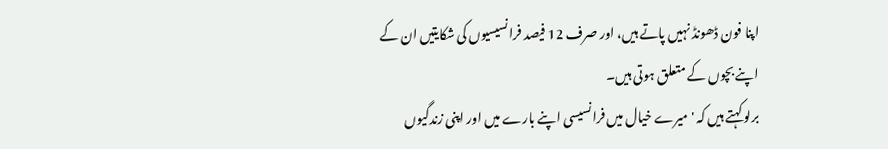اپنا فون ڈھونڈ نہیں پاتے ہیں، اور صرف 12 فیصد فرانسیسیوں کی شکایتیں ان کے اپنے بچوں کے متعلق ہوتی ہیں۔
برلو کہتے ہیں کہ 'میرے خیال میں فرانسیسی اپنے بارے میں اور اپنی زندگیوں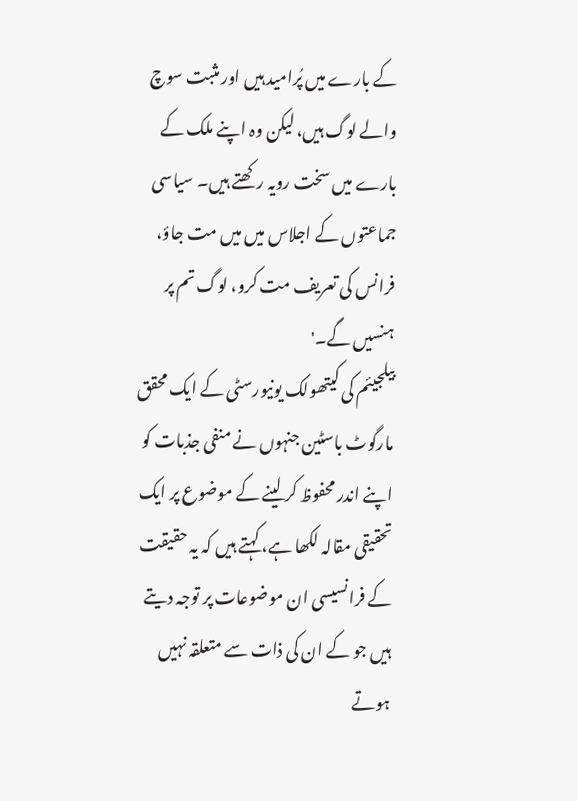کے بارے میں پُرامید ہیں اور مثبت سوچ والے لوگ ہیں، لیکن وہ اپنے ملک کے بارے میں سخت رویہ رکھتے ہیں۔ سیاسی جماعتوں کے اجلاس میں میں مت جاؤ، فرانس کی تعریف مت کرو، لوگ تم پر ہنسیں گے۔'
بیلجیئم کی کیتھولک یونیورسٹی کے ایک محقق مارگوٹ باسٹین جنہوں نے منفی جذبات کو اپنے اندر محفوظ کر لینے کے موضوع پر ایک تحقیقی مقالہ لکھا ہے، کہتے ہیں کہ یہ حقیقت کے فرانسیسی ان موضوعات پر توجہ دیتے ہیں جو کے ان کی ذات سے متعلقہ نہیں ہوتے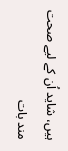ہیں، شاید اُن کے لیے صحت مند بات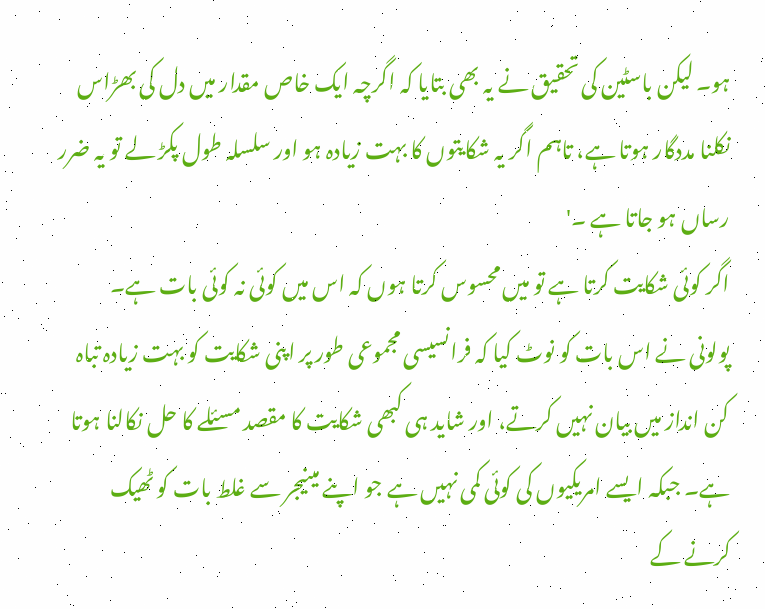ہو۔ لیکن باسٹین کی تحقیق نے یہ بھی بتایا کہ اگرچہ ایک خاص مقدار میں دل کی بھڑاس نکلنا مددگار ہوتا ہے، تاہم اگر یہ شکایتوں کا بہت زیادہ ہو اور سلسلہ طول پکڑ لے تو یہ ضرر رساں ہو جاتا ہے ۔'
اگر کوئی شکایت کرتا ہے تو میں محسوس کرتا ہوں کہ اس میں کوئی نہ کوئی بات ہے۔
پولونی نے اس بات کو نوٹ کیا کہ فرانسیسی مجموعی طور پر اپنی شکایت کو بہت زیادہ تباہ کن انداز میں بیان نہیں کرتے، اور شاید ہی کبھی شکایت کا مقصد مسئلے کا حل نکالنا ہوتا ہے۔ جبکہ ایسے امریکیوں کی کوئی کمی نہیں ہے جو اپنے مینیجر سے غلط بات کو ٹھیک کرنے کے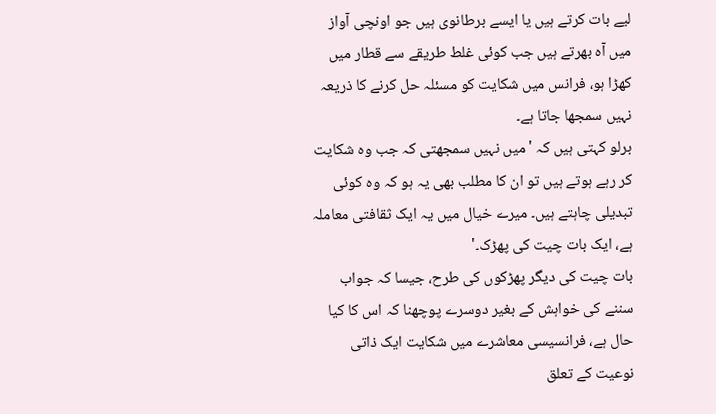لیے بات کرتے ہیں یا ایسے برطانوی ہیں جو اونچی آواز میں آہ بھرتے ہیں جب کوئی غلط طریقے سے قطار میں کھڑا ہو، فرانس میں شکایت کو مسئلہ حل کرنے کا ذریعہ نہیں سمجھا جاتا ہے۔
برلو کہتی ہیں کہ 'میں نہیں سمجھتی کہ جب وہ شکایت کر رہے ہوتے ہیں تو ان کا مطلب بھی یہ ہو کہ وہ کوئی تبدیلی چاہتے ہیں۔ میرے خیال میں یہ ایک ثقافتی معاملہ ہے، ایک بات چیت کی پھڑک۔'
بات چیت کی دیگر پھڑکوں کی طرح، جیسا کہ جواب سننے کی خواہش کے بغیر دوسرے پوچھنا کہ اس کا کیا حال ہے، فرانسیسی معاشرے میں شکایت ایک ذاتی نوعیت کے تعلق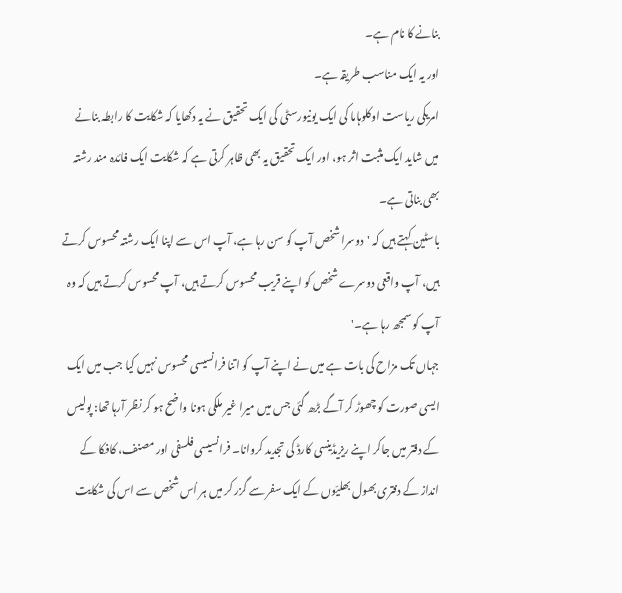بنانے کا نام ہے۔
اور یہ ایک مناسب طریقہ ہے۔
امریکی ریاست اوکلوہاما کی ایک یونیورسٹی کی ایک تحقیق نے یہ دکھایا کہ شکایت کا رابطہ بنانے میں شاید ایک مثبت اثر ہو، اور ایک تحقیق یہ بھی ظاہر کرتی ہے کہ شکایت ایک فائدہ مند رشتہ بھی بناتی ہے۔
باسٹین کہتے ہیں کہ 'دوسرا شخص آپ کو سن رہا ہے، آپ اس سے اپنا ایک رشتہ محسوس کرتے ہیں، آپ واقعی دوسرے شخص کو اپنے قریب محسوس کرتے ہیں، آپ محسوس کرتے ہیں کہ وہ آپ کو سمجھ رہا ہے۔'
جہاں تک مزاح کی بات ہے میں نے اپنے آپ کو اتنا فرانسیسی محسوس نہیں کیا جب میں ایک ایسی صورت کو چھوڑ کر آگے بڑھ گئی جس میں میرا غیر ملکی ہونا واضح ہو کر نظر آرہا تھا: پولیس کے دفتر میں جاکر اپنے ریزیڈینسی کارڈ کی تجدید کروانا۔ فرانسیسی فلسفی اور مصنف، کافکا کے انداز کے دفتری بھول بھلیّوں کے ایک سفر سے گزر کر میں ہر اُس شخص سے اس کی شکایت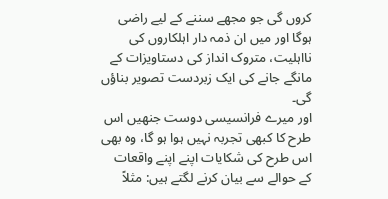کروں گی جو مجھے سننے کے لیے راضی ہوگا اور میں ان ذمہ دار اہلکاروں کی نااہلیت، متروک انداز کی دستاویزات کے مانگے جانے کی ایک زبردست تصویر بناؤں گی۔
اور میرے فرانسیسی دوست جنھیں اس طرح کا کبھی تجربہ نہیں ہوا ہو گا، وہ بھی اس طرح کی شکایات اپنے اپنے واقعات کے حوالے سے بیان کرنے لگتے ہیں: مثلاً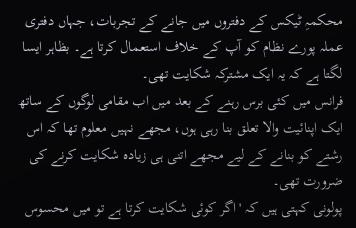محکمہِ ٹیکس کے دفتروں میں جانے کے تجربات، جہاں دفتری عملہ پورے نظام کو آپ کے خلاف استعمال کرتا ہے۔ بظاہر ایسا لگتا ہے کہ یہ ایک مشترکہ شکایت تھی۔
فرانس میں کئی برس رہنے کے بعد میں اب مقامی لوگوں کے ساتھ ایک اپنائیت والا تعلق بنا رہی ہوں، مجھے نہیں معلوم تھا کہ اس رشتے کو بنانے کے لیے مجھے اتنی ہی زیادہ شکایت کرنے کی ضرورت تھی۔
پولونی کہتی ہیں کہ 'اگر کوئی شکایت کرتا ہے تو میں محسوس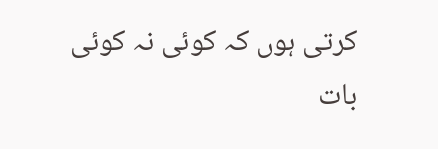کرتی ہوں کہ کوئی نہ کوئی بات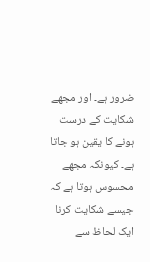ضرور ہے۔ اور مجھے شکایت کے درست ہونے کا یقین ہو جاتا ہے۔ کیونکہ مجھے محسوس ہوتا ہے کہ جیسے شکایت کرنا ایک لحاظ سے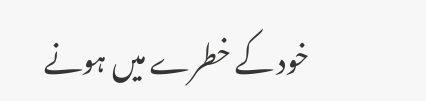خود کے خطرے میں ہونے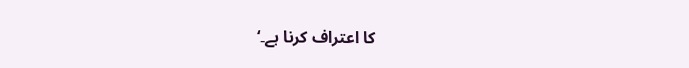کا اعتراف کرنا ہے۔‘